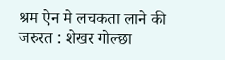श्रम ऐन मे लचकता लाने की जरुरत : शेखर गोल्छा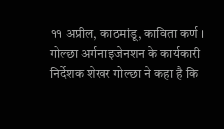११ अप्रील, काठमांडू, काविता कर्ण । गोल्छा अर्गनाइजेनशन के कार्यकारी निर्देशक शेखर गोल्छा ने कहा है कि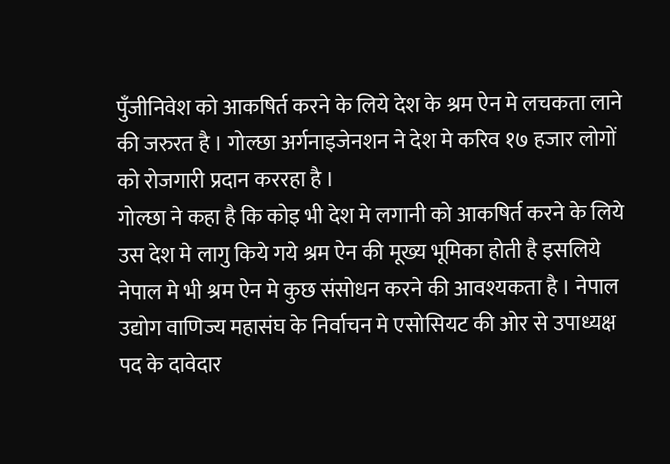पुँजीनिवेश को आकषिर्त करने के लिये देश के श्रम ऐन मे लचकता लाने की जरुरत है । गोल्छा अर्गनाइजेनशन ने देश मे करिव १७ हजार लोगों को रोजगारी प्रदान कररहा है ।
गोल्छा ने कहा है कि कोइ भी देश मे लगानी को आकषिर्त करने के लिये उस देश मे लागु किये गये श्रम ऐन की मूख्य भूमिका होती है इसलिये नेपाल मे भी श्रम ऐन मे कुछ संसोधन करने की आवश्यकता है । नेपाल उद्योग वाणिज्य महासंघ के निर्वाचन मे एसोसियट की ओर से उपाध्यक्ष पद के दावेदार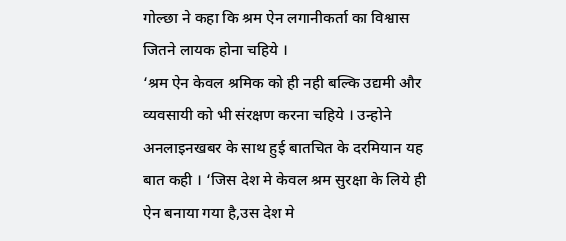गोल्छा ने कहा कि श्रम ऐन लगानीकर्ता का विश्वास जितने लायक होना चहिये ।
‘श्रम ऐन केवल श्रमिक को ही नही बल्कि उद्यमी और व्यवसायी को भी संरक्षण करना चहिये । उन्होने अनलाइनखबर के साथ हुई बातचित के दरमियान यह बात कही । ‘जिस देश मे केवल श्रम सुरक्षा के लिये ही ऐन बनाया गया है,उस देश मे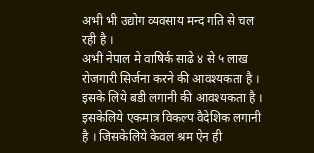अभी भी उद्योग व्यवसाय मन्द गति से चल रही है ।
अभी नेपाल मे वाषिर्क साढे ४ से ५ लाख रोजगारी सिर्जना करने की आवश्यकता है । इसके लिये बडी लगानी की आवश्यकता है । इसकेलिये एकमात्र विकल्प वैदेशिक लगानी है । जिसकेलिये केवल श्रम ऐन ही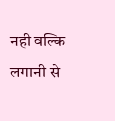नही वल्कि लगानी से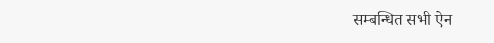सम्बन्धित सभी ऐन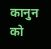कानुन को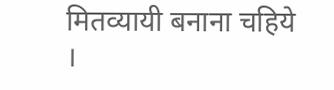मितव्यायी बनाना चहिये ।